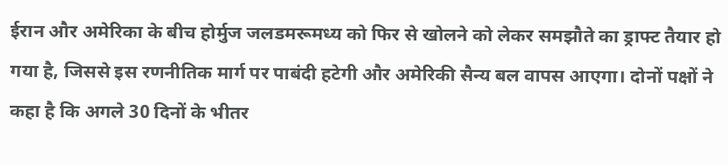ईरान और अमेरिका के बीच होर्मुज जलडमरूमध्य को फिर से खोलने को लेकर समझौते का ड्राफ्ट तैयार हो गया है, जिससे इस रणनीतिक मार्ग पर पाबंदी हटेगी और अमेरिकी सैन्य बल वापस आएगा। दोनों पक्षों ने कहा है कि अगले 30 दिनों के भीतर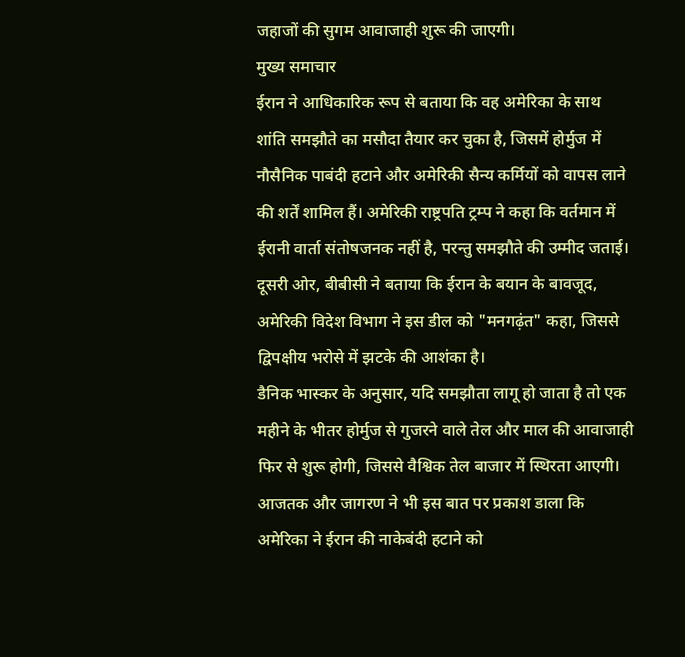जहाजों की सुगम आवाजाही शुरू की जाएगी।
मुख्य समाचार
ईरान ने आधिकारिक रूप से बताया कि वह अमेरिका के साथ शांति समझौते का मसौदा तैयार कर चुका है, जिसमें होर्मुज में नौसैनिक पाबंदी हटाने और अमेरिकी सैन्य कर्मियों को वापस लाने की शर्तें शामिल हैं। अमेरिकी राष्ट्रपति ट्रम्प ने कहा कि वर्तमान में ईरानी वार्ता संतोषजनक नहीं है, परन्तु समझौते की उम्मीद जताई। दूसरी ओर, बीबीसी ने बताया कि ईरान के बयान के बावजूद, अमेरिकी विदेश विभाग ने इस डील को "मनगढ़ंत" कहा, जिससे द्विपक्षीय भरोसे में झटके की आशंका है।
डैनिक भास्कर के अनुसार, यदि समझौता लागू हो जाता है तो एक महीने के भीतर होर्मुज से गुजरने वाले तेल और माल की आवाजाही फिर से शुरू होगी, जिससे वैश्विक तेल बाजार में स्थिरता आएगी। आजतक और जागरण ने भी इस बात पर प्रकाश डाला कि अमेरिका ने ईरान की नाकेबंदी हटाने को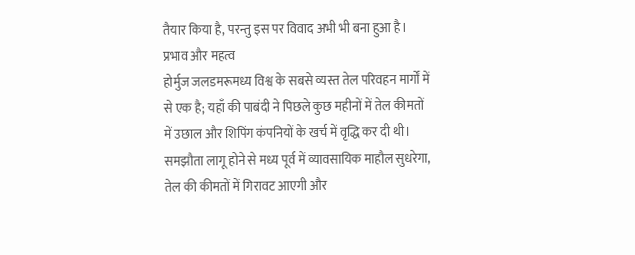तैयार किया है, परन्तु इस पर विवाद अभी भी बना हुआ है।
प्रभाव और महत्व
होर्मुज जलडमरूमध्य विश्व के सबसे व्यस्त तेल परिवहन मार्गों में से एक है; यहाँ की पाबंदी ने पिछले कुछ महीनों में तेल कीमतों में उछाल और शिपिंग कंपनियों के खर्च में वृद्धि कर दी थी। समझौता लागू होने से मध्य पूर्व में व्यावसायिक माहौल सुधरेगा, तेल की कीमतों में गिरावट आएगी और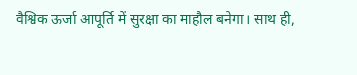वैश्विक ऊर्जा आपूर्ति में सुरक्षा का माहौल बनेगा। साथ ही,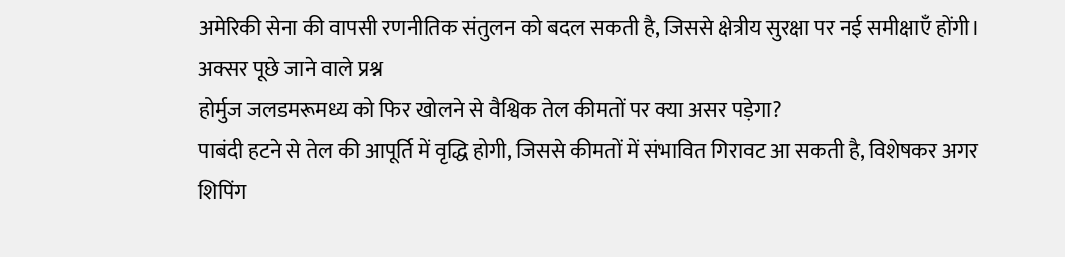अमेरिकी सेना की वापसी रणनीतिक संतुलन को बदल सकती है, जिससे क्षेत्रीय सुरक्षा पर नई समीक्षाएँ होंगी।
अक्सर पूछे जाने वाले प्रश्न
होर्मुज जलडमरूमध्य को फिर खोलने से वैश्विक तेल कीमतों पर क्या असर पड़ेगा?
पाबंदी हटने से तेल की आपूर्ति में वृद्धि होगी, जिससे कीमतों में संभावित गिरावट आ सकती है, विशेषकर अगर शिपिंग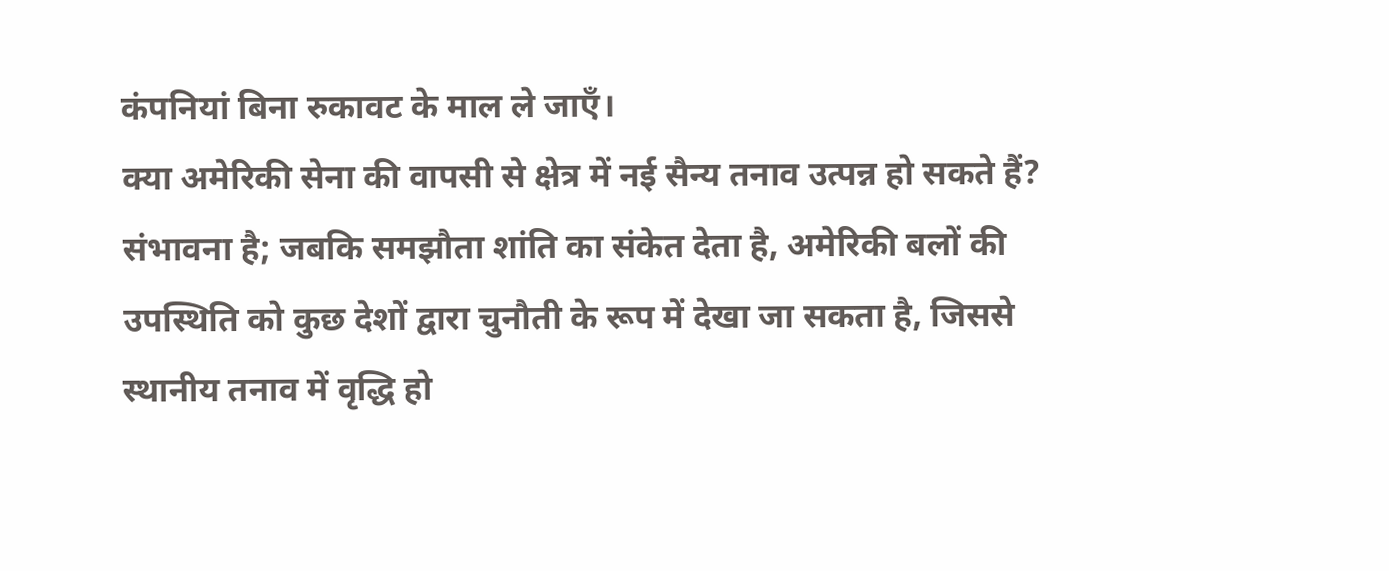कंपनियां बिना रुकावट के माल ले जाएँ।
क्या अमेरिकी सेना की वापसी से क्षेत्र में नई सैन्य तनाव उत्पन्न हो सकते हैं?
संभावना है; जबकि समझौता शांति का संकेत देता है, अमेरिकी बलों की उपस्थिति को कुछ देशों द्वारा चुनौती के रूप में देखा जा सकता है, जिससे स्थानीय तनाव में वृद्धि हो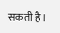सकती है।